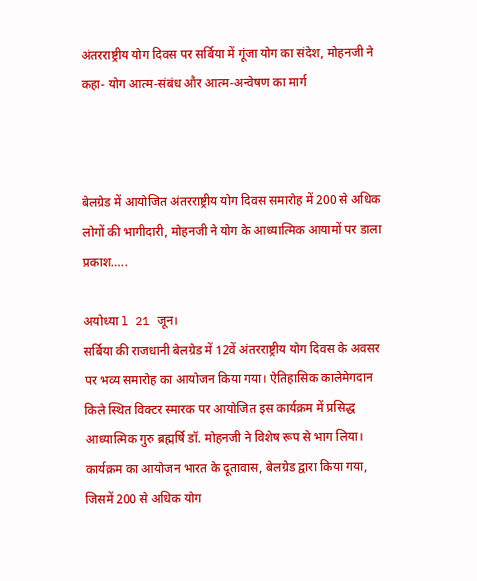अंतरराष्ट्रीय योग दिवस पर सर्बिया में गूंजा योग का संदेश, मोहनजी ने कहा- योग आत्म-संबंध और आत्म-अन्वेषण का मार्ग



बेलग्रेड में आयोजित अंतरराष्ट्रीय योग दिवस समारोह में 200 से अधिक लोगों की भागीदारी, मोहनजी ने योग के आध्यात्मिक आयामों पर डाला प्रकाश…..

अयोध्या l 21 जून।
सर्बिया की राजधानी बेलग्रेड में 12वें अंतरराष्ट्रीय योग दिवस के अवसर पर भव्य समारोह का आयोजन किया गया। ऐतिहासिक कालेमेगदान किले स्थित विक्टर स्मारक पर आयोजित इस कार्यक्रम में प्रसिद्ध आध्यात्मिक गुरु ब्रह्मर्षि डॉ. मोहनजी ने विशेष रूप से भाग लिया। कार्यक्रम का आयोजन भारत के दूतावास, बेलग्रेड द्वारा किया गया, जिसमें 200 से अधिक योग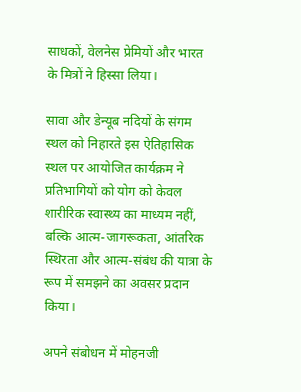साधकों, वेलनेस प्रेमियों और भारत के मित्रों ने हिस्सा लिया।

सावा और डेन्यूब नदियों के संगम स्थल को निहारते इस ऐतिहासिक स्थल पर आयोजित कार्यक्रम ने प्रतिभागियों को योग को केवल शारीरिक स्वास्थ्य का माध्यम नहीं, बल्कि आत्म-जागरूकता, आंतरिक स्थिरता और आत्म-संबंध की यात्रा के रूप में समझने का अवसर प्रदान किया।

अपने संबोधन में मोहनजी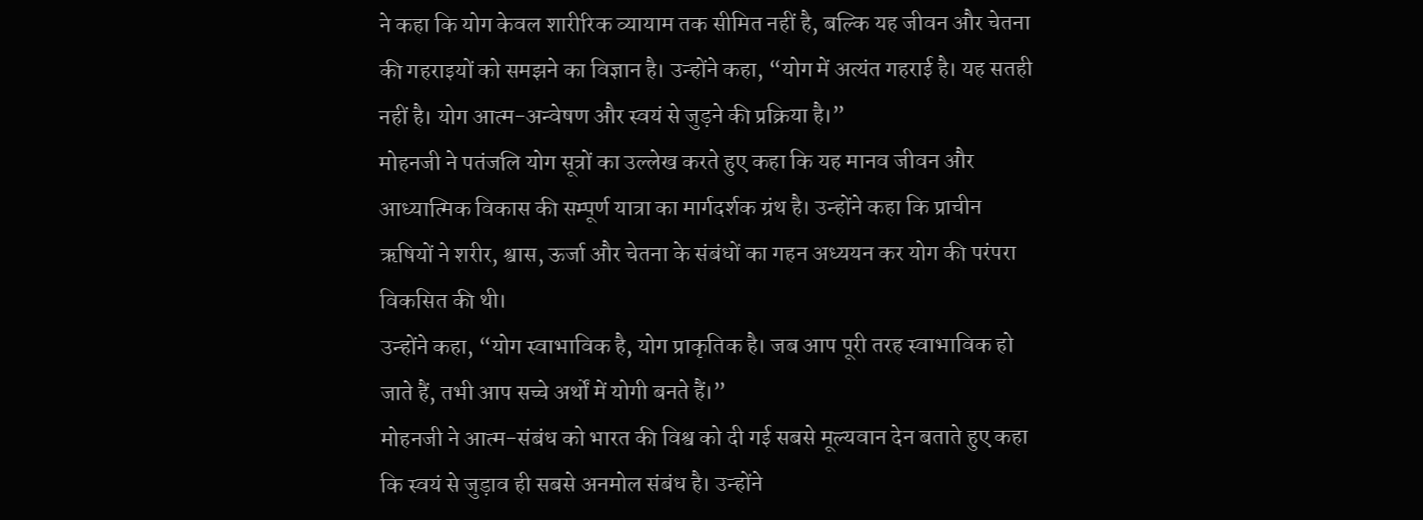ने कहा कि योग केवल शारीरिक व्यायाम तक सीमित नहीं है, बल्कि यह जीवन और चेतना की गहराइयों को समझने का विज्ञान है। उन्होंने कहा, “योग में अत्यंत गहराई है। यह सतही नहीं है। योग आत्म-अन्वेषण और स्वयं से जुड़ने की प्रक्रिया है।”
मोहनजी ने पतंजलि योग सूत्रों का उल्लेख करते हुए कहा कि यह मानव जीवन और आध्यात्मिक विकास की सम्पूर्ण यात्रा का मार्गदर्शक ग्रंथ है। उन्होंने कहा कि प्राचीन ऋषियों ने शरीर, श्वास, ऊर्जा और चेतना के संबंधों का गहन अध्ययन कर योग की परंपरा विकसित की थी।
उन्होंने कहा, “योग स्वाभाविक है, योग प्राकृतिक है। जब आप पूरी तरह स्वाभाविक हो जाते हैं, तभी आप सच्चे अर्थों में योगी बनते हैं।”
मोहनजी ने आत्म-संबंध को भारत की विश्व को दी गई सबसे मूल्यवान देन बताते हुए कहा कि स्वयं से जुड़ाव ही सबसे अनमोल संबंध है। उन्होंने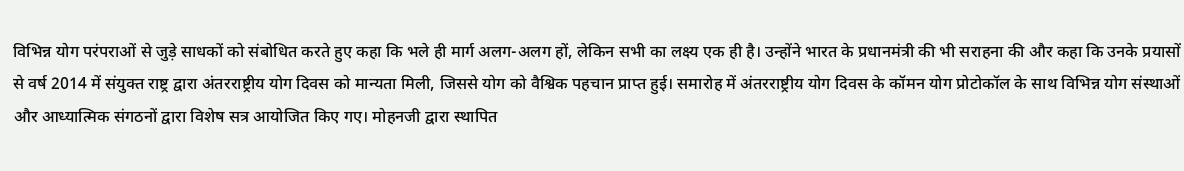विभिन्न योग परंपराओं से जुड़े साधकों को संबोधित करते हुए कहा कि भले ही मार्ग अलग-अलग हों, लेकिन सभी का लक्ष्य एक ही है। उन्होंने भारत के प्रधानमंत्री की भी सराहना की और कहा कि उनके प्रयासों से वर्ष 2014 में संयुक्त राष्ट्र द्वारा अंतरराष्ट्रीय योग दिवस को मान्यता मिली, जिससे योग को वैश्विक पहचान प्राप्त हुई। समारोह में अंतरराष्ट्रीय योग दिवस के कॉमन योग प्रोटोकॉल के साथ विभिन्न योग संस्थाओं और आध्यात्मिक संगठनों द्वारा विशेष सत्र आयोजित किए गए। मोहनजी द्वारा स्थापित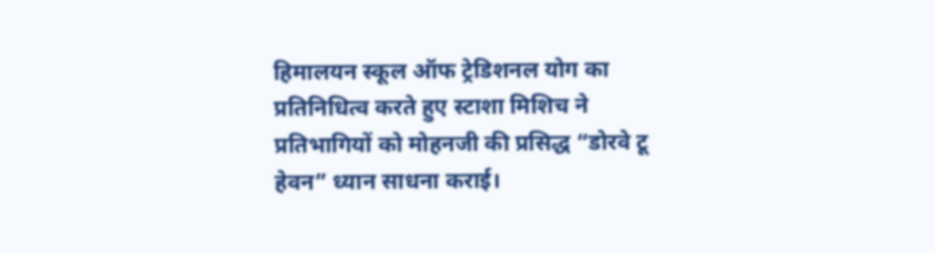हिमालयन स्कूल ऑफ ट्रेडिशनल योग का प्रतिनिधित्व करते हुए स्टाशा मिशिच ने प्रतिभागियों को मोहनजी की प्रसिद्ध “डोरवे टू हेवन” ध्यान साधना कराई।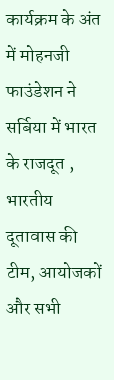कार्यक्रम के अंत में मोहनजी फाउंडेशन ने सर्बिया में भारत के राजदूत , भारतीय दूतावास की टीम, आयोजकों और सभी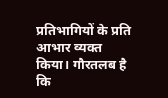प्रतिभागियों के प्रति आभार व्यक्त किया। गौरतलब है कि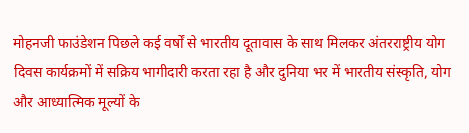मोहनजी फाउंडेशन पिछले कई वर्षों से भारतीय दूतावास के साथ मिलकर अंतरराष्ट्रीय योग दिवस कार्यक्रमों में सक्रिय भागीदारी करता रहा है और दुनिया भर में भारतीय संस्कृति, योग और आध्यात्मिक मूल्यों के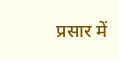प्रसार में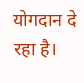योगदान दे रहा है।